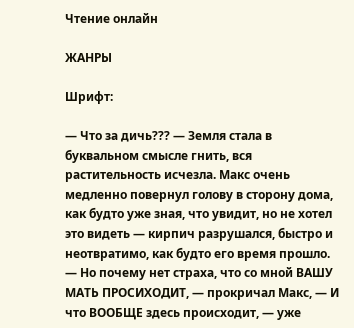Чтение онлайн

ЖАНРЫ

Шрифт:

— Что за дичь??? — Земля стала в буквальном смысле гнить, вся растительность исчезла. Макс очень медленно повернул голову в сторону дома, как будто уже зная, что увидит, но не хотел это видеть — кирпич разрушался, быстро и неотвратимо, как будто его время прошло. — Но почему нет страха, что со мной ВАШУ МАТЬ ПРОСИХОДИТ, — прокричал Макс, — И что ВООБЩЕ здесь происходит, — уже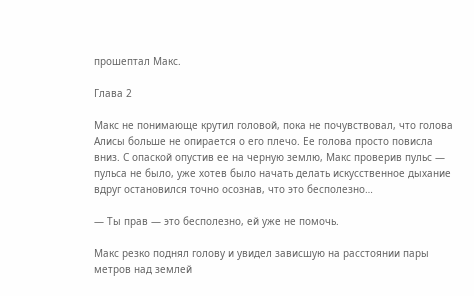прошептал Макс.

Глава 2

Макс не понимающе крутил головой, пока не почувствовал, что голова Алисы больше не опирается о его плечо. Ее голова просто повисла вниз. С опаской опустив ее на черную землю, Макс проверив пульс — пульса не было, уже хотев было начать делать искусственное дыхание вдруг остановился точно осознав, что это бесполезно…

— Ты прав — это бесполезно, ей уже не помочь.

Макс резко поднял голову и увидел зависшую на расстоянии пары метров над землей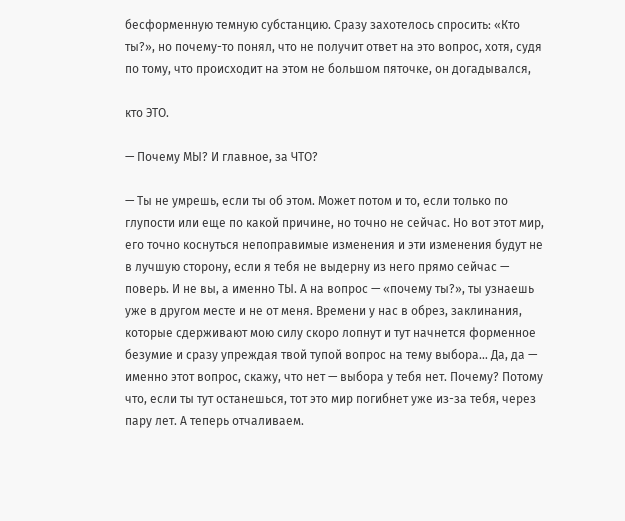бесформенную темную субстанцию. Сразу захотелось спросить: «Кто ты?», но почему-то понял, что не получит ответ на это вопрос, хотя, судя по тому, что происходит на этом не большом пяточке, он догадывался,

кто ЭТО.

— Почему МЫ? И главное, за ЧТО?

— Ты не умрешь, если ты об этом. Может потом и то, если только по глупости или еще по какой причине, но точно не сейчас. Но вот этот мир, его точно коснуться непоправимые изменения и эти изменения будут не в лучшую сторону, если я тебя не выдерну из него прямо сейчас — поверь. И не вы, а именно ТЫ. А на вопрос — «почему ты?», ты узнаешь уже в другом месте и не от меня. Времени у нас в обрез, заклинания, которые сдерживают мою силу скоро лопнут и тут начнется форменное безумие и сразу упреждая твой тупой вопрос на тему выбора… Да, да — именно этот вопрос, скажу, что нет — выбора у тебя нет. Почему? Потому что, если ты тут останешься, тот это мир погибнет уже из-за тебя, через пару лет. А теперь отчаливаем.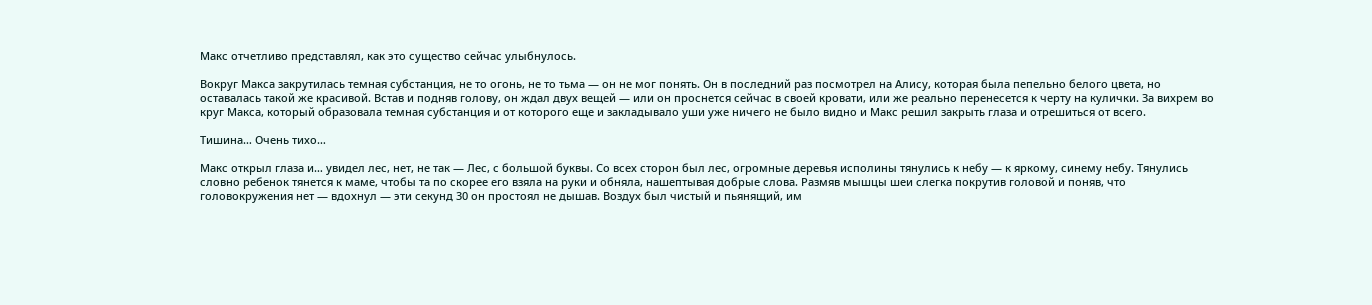Макс отчетливо представлял, как это существо сейчас улыбнулось.

Вокруг Макса закрутилась темная субстанция, не то огонь, не то тьма — он не мог понять. Он в последний раз посмотрел на Алису, которая была пепельно белого цвета, но оставалась такой же красивой. Встав и подняв голову, он ждал двух вещей — или он проснется сейчас в своей кровати, или же реально перенесется к черту на кулички. За вихрем во круг Макса, который образовала темная субстанция и от которого еще и закладывало уши уже ничего не было видно и Макс решил закрыть глаза и отрешиться от всего.

Тишина… Очень тихо…

Макс открыл глаза и… увидел лес, нет, не так — Лес, с большой буквы. Со всех сторон был лес, огромные деревья исполины тянулись к небу — к яркому, синему небу. Тянулись словно ребенок тянется к маме, чтобы та по скорее его взяла на руки и обняла, нашептывая добрые слова. Размяв мышцы шеи слегка покрутив головой и поняв, что головокружения нет — вдохнул — эти секунд 30 он простоял не дышав. Воздух был чистый и пьянящий, им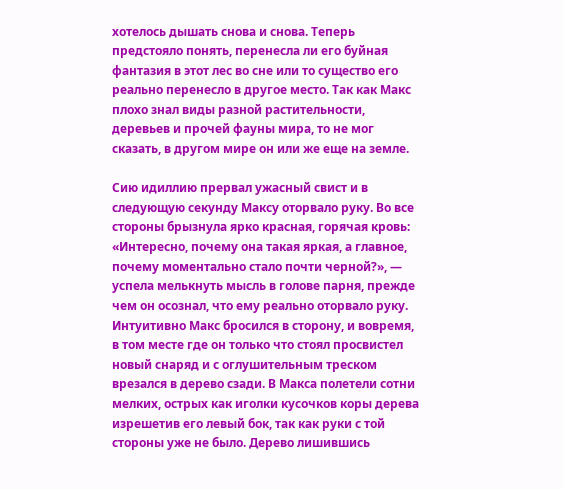хотелось дышать снова и снова. Теперь предстояло понять, перенесла ли его буйная фантазия в этот лес во сне или то существо его реально перенесло в другое место. Так как Макс плохо знал виды разной растительности, деревьев и прочей фауны мира, то не мог сказать, в другом мире он или же еще на земле.

Сию идиллию прервал ужасный свист и в следующую секунду Максу оторвало руку. Во все стороны брызнула ярко красная, горячая кровь: «Интересно, почему она такая яркая, а главное, почему моментально стало почти черной?», — успела мелькнуть мысль в голове парня, прежде чем он осознал, что ему реально оторвало руку. Интуитивно Макс бросился в сторону, и вовремя, в том месте где он только что стоял просвистел новый снаряд и с оглушительным треском врезался в дерево сзади. В Макса полетели сотни мелких, острых как иголки кусочков коры дерева изрешетив его левый бок, так как руки с той стороны уже не было. Дерево лишившись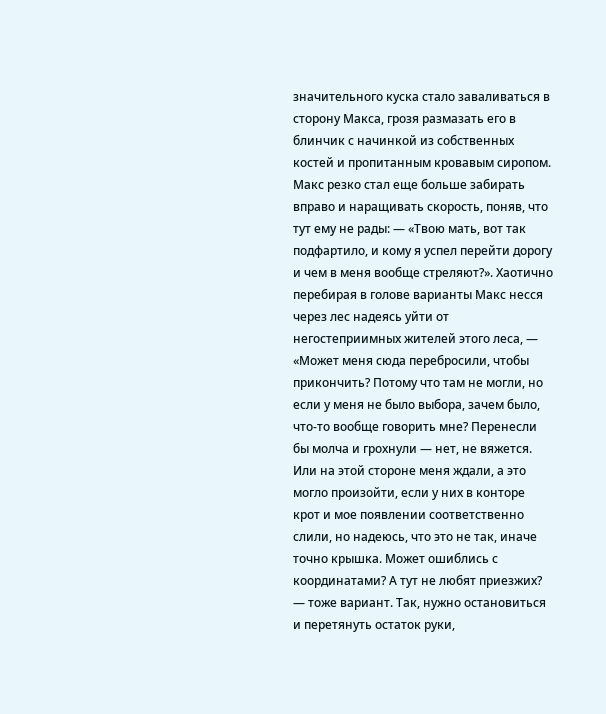значительного куска стало заваливаться в сторону Макса, грозя размазать его в блинчик с начинкой из собственных костей и пропитанным кровавым сиропом. Макс резко стал еще больше забирать вправо и наращивать скорость, поняв, что тут ему не рады: — «Твою мать, вот так подфартило, и кому я успел перейти дорогу и чем в меня вообще стреляют?». Хаотично перебирая в голове варианты Макс несся через лес надеясь уйти от негостеприимных жителей этого леса, — «Может меня сюда перебросили, чтобы прикончить? Потому что там не могли, но если у меня не было выбора, зачем было, что-то вообще говорить мне? Перенесли бы молча и грохнули — нет, не вяжется. Или на этой стороне меня ждали, а это могло произойти, если у них в конторе крот и мое появлении соответственно слили, но надеюсь, что это не так, иначе точно крышка. Может ошиблись с координатами? А тут не любят приезжих? — тоже вариант. Так, нужно остановиться и перетянуть остаток руки,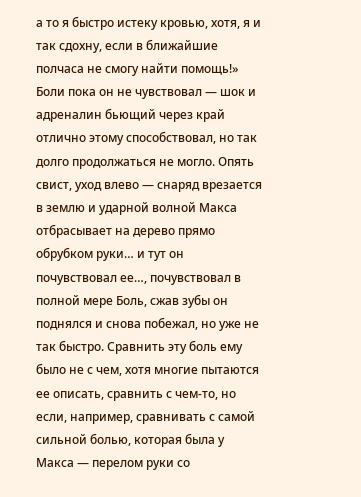а то я быстро истеку кровью, хотя, я и так сдохну, если в ближайшие полчаса не смогу найти помощь!» Боли пока он не чувствовал — шок и адреналин бьющий через край отлично этому способствовал, но так долго продолжаться не могло. Опять свист, уход влево — снаряд врезается в землю и ударной волной Макса отбрасывает на дерево прямо обрубком руки… и тут он почувствовал ее…, почувствовал в полной мере Боль, сжав зубы он поднялся и снова побежал, но уже не так быстро. Сравнить эту боль ему было не с чем, хотя многие пытаются ее описать, сравнить с чем-то, но если, например, сравнивать с самой сильной болью, которая была у Макса — перелом руки со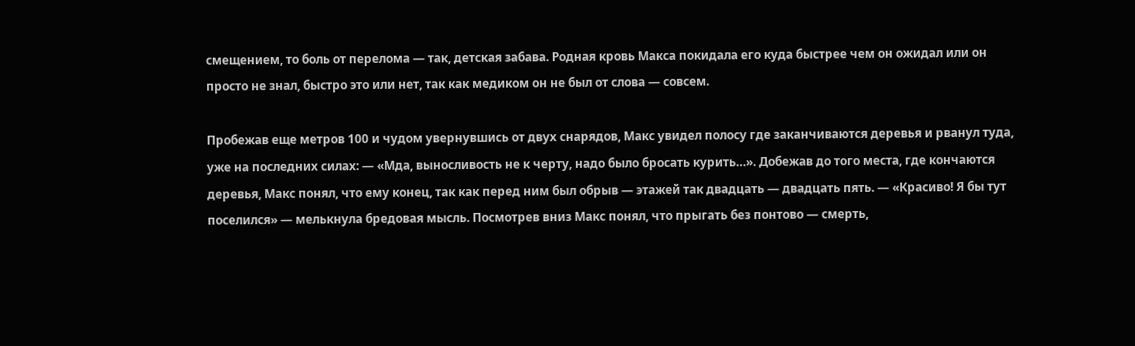смещением, то боль от перелома — так, детская забава. Родная кровь Макса покидала его куда быстрее чем он ожидал или он просто не знал, быстро это или нет, так как медиком он не был от слова — совсем.

Пробежав еще метров 100 и чудом увернувшись от двух снарядов, Макс увидел полосу где заканчиваются деревья и рванул туда, уже на последних силах: — «Мда, выносливость не к черту, надо было бросать курить…». Добежав до того места, где кончаются деревья, Макс понял, что ему конец, так как перед ним был обрыв — этажей так двадцать — двадцать пять. — «Красиво! Я бы тут поселился» — мелькнула бредовая мысль. Посмотрев вниз Макс понял, что прыгать без понтово — смерть,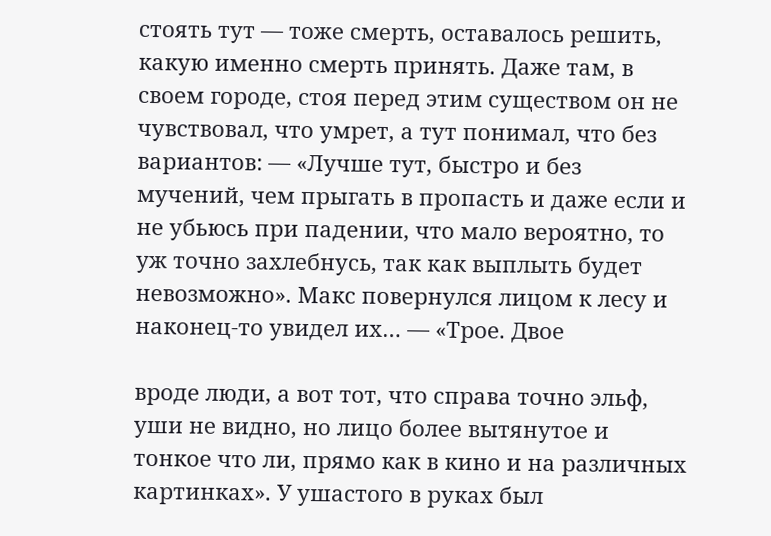стоять тут — тоже смерть, оставалось решить, какую именно смерть принять. Даже там, в своем городе, стоя перед этим существом он не чувствовал, что умрет, а тут понимал, что без вариантов: — «Лучше тут, быстро и без мучений, чем прыгать в пропасть и даже если и не убьюсь при падении, что мало вероятно, то уж точно захлебнусь, так как выплыть будет невозможно». Макс повернулся лицом к лесу и наконец-то увидел их… — «Трое. Двое

вроде люди, а вот тот, что справа точно эльф, уши не видно, но лицо более вытянутое и тонкое что ли, прямо как в кино и на различных картинках». У ушастого в руках был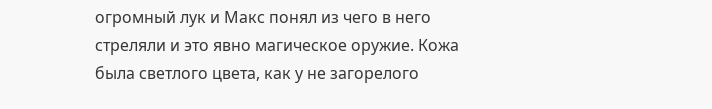огромный лук и Макс понял из чего в него стреляли и это явно магическое оружие. Кожа была светлого цвета, как у не загорелого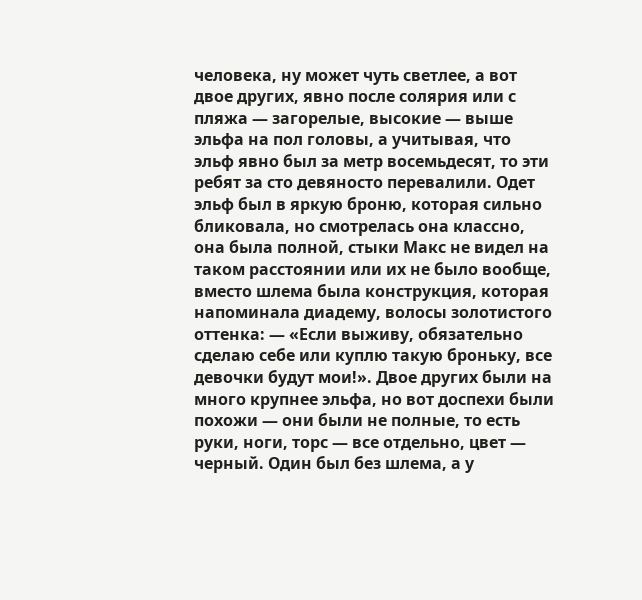человека, ну может чуть светлее, а вот двое других, явно после солярия или с пляжа — загорелые, высокие — выше эльфа на пол головы, а учитывая, что эльф явно был за метр восемьдесят, то эти ребят за сто девяносто перевалили. Одет эльф был в яркую броню, которая сильно бликовала, но смотрелась она классно, она была полной, стыки Макс не видел на таком расстоянии или их не было вообще, вместо шлема была конструкция, которая напоминала диадему, волосы золотистого оттенка: — «Если выживу, обязательно сделаю себе или куплю такую броньку, все девочки будут мои!». Двое других были на много крупнее эльфа, но вот доспехи были похожи — они были не полные, то есть руки, ноги, торс — все отдельно, цвет — черный. Один был без шлема, а у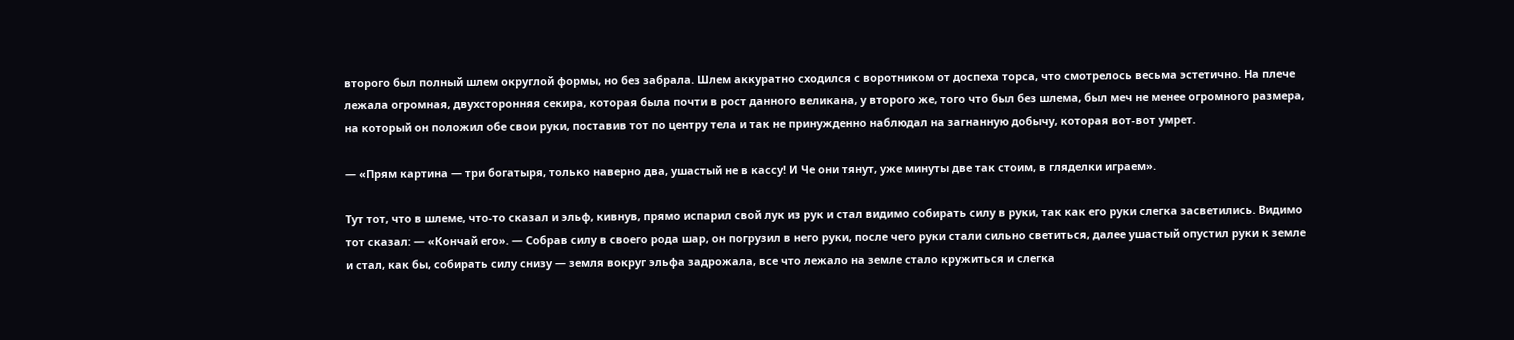второго был полный шлем округлой формы, но без забрала. Шлем аккуратно сходился с воротником от доспеха торса, что смотрелось весьма эстетично. На плече лежала огромная, двухсторонняя секира, которая была почти в рост данного великана, у второго же, того что был без шлема, был меч не менее огромного размера, на который он положил обе свои руки, поставив тот по центру тела и так не принужденно наблюдал на загнанную добычу, которая вот-вот умрет.

— «Прям картина — три богатыря, только наверно два, ушастый не в кассу! И Че они тянут, уже минуты две так стоим, в гляделки играем».

Тут тот, что в шлеме, что-то сказал и эльф, кивнув, прямо испарил свой лук из рук и стал видимо собирать силу в руки, так как его руки слегка засветились. Видимо тот сказал: — «Кончай его». — Собрав силу в своего рода шар, он погрузил в него руки, после чего руки стали сильно светиться, далее ушастый опустил руки к земле и стал, как бы, собирать силу снизу — земля вокруг эльфа задрожала, все что лежало на земле стало кружиться и слегка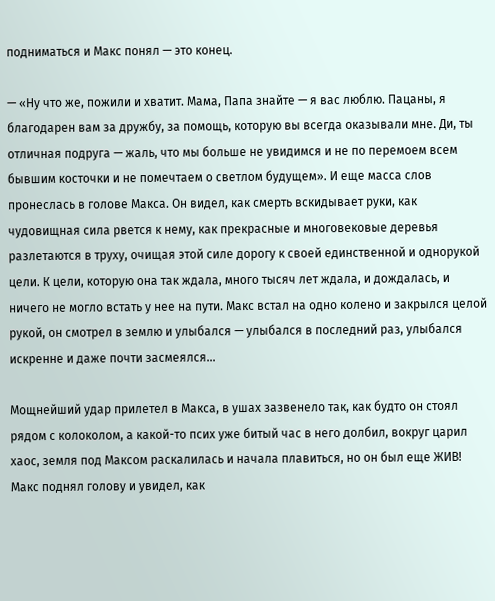подниматься и Макс понял — это конец.

— «Ну что же, пожили и хватит. Мама, Папа знайте — я вас люблю. Пацаны, я благодарен вам за дружбу, за помощь, которую вы всегда оказывали мне. Ди, ты отличная подруга — жаль, что мы больше не увидимся и не по перемоем всем бывшим косточки и не помечтаем о светлом будущем». И еще масса слов пронеслась в голове Макса. Он видел, как смерть вскидывает руки, как чудовищная сила рвется к нему, как прекрасные и многовековые деревья разлетаются в труху, очищая этой силе дорогу к своей единственной и однорукой цели. К цели, которую она так ждала, много тысяч лет ждала, и дождалась, и ничего не могло встать у нее на пути. Макс встал на одно колено и закрылся целой рукой, он смотрел в землю и улыбался — улыбался в последний раз, улыбался искренне и даже почти засмеялся…

Мощнейший удар прилетел в Макса, в ушах зазвенело так, как будто он стоял рядом с колоколом, а какой-то псих уже битый час в него долбил, вокруг царил хаос, земля под Максом раскалилась и начала плавиться, но он был еще ЖИВ! Макс поднял голову и увидел, как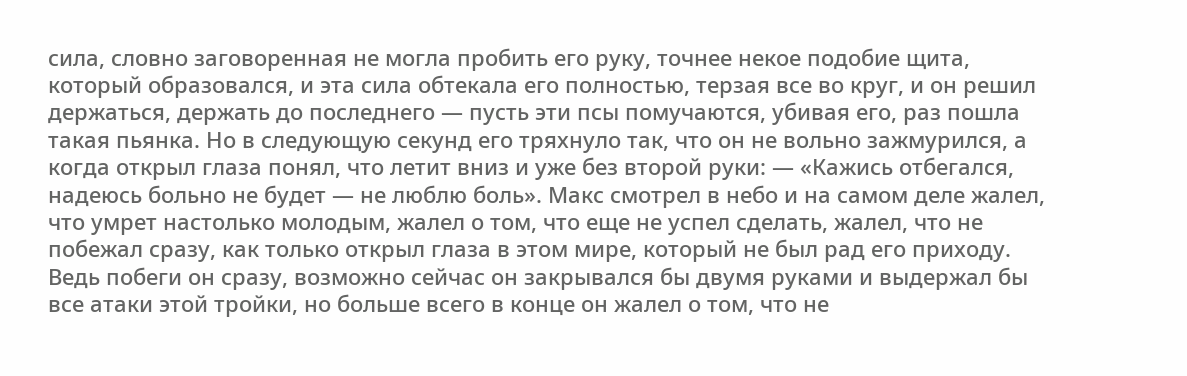сила, словно заговоренная не могла пробить его руку, точнее некое подобие щита, который образовался, и эта сила обтекала его полностью, терзая все во круг, и он решил держаться, держать до последнего — пусть эти псы помучаются, убивая его, раз пошла такая пьянка. Но в следующую секунд его тряхнуло так, что он не вольно зажмурился, а когда открыл глаза понял, что летит вниз и уже без второй руки: — «Кажись отбегался, надеюсь больно не будет — не люблю боль». Макс смотрел в небо и на самом деле жалел, что умрет настолько молодым, жалел о том, что еще не успел сделать, жалел, что не побежал сразу, как только открыл глаза в этом мире, который не был рад его приходу. Ведь побеги он сразу, возможно сейчас он закрывался бы двумя руками и выдержал бы все атаки этой тройки, но больше всего в конце он жалел о том, что не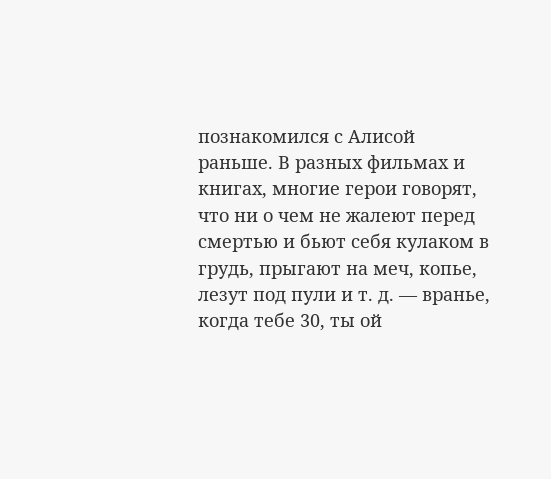познакомился с Алисой раньше. В разных фильмах и книгах, многие герои говорят, что ни о чем не жалеют перед смертью и бьют себя кулаком в грудь, прыгают на меч, копье, лезут под пули и т. д. — вранье, когда тебе 30, ты ой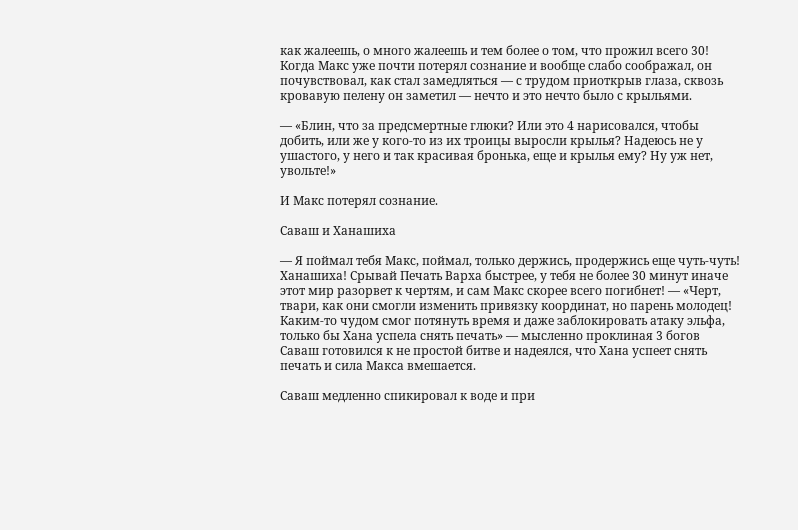как жалеешь, о много жалеешь и тем более о том, что прожил всего 30! Когда Макс уже почти потерял сознание и вообще слабо соображал, он почувствовал, как стал замедляться — с трудом приоткрыв глаза, сквозь кровавую пелену он заметил — нечто и это нечто было с крыльями.

— «Блин, что за предсмертные глюки? Или это 4 нарисовался, чтобы добить, или же у кого-то из их троицы выросли крылья? Надеюсь не у ушастого, у него и так красивая бронька, еще и крылья ему? Ну уж нет, увольте!»

И Макс потерял сознание.

Саваш и Ханашиха

— Я поймал тебя Макс, поймал, только держись, продержись еще чуть-чуть! Ханашиха! Срывай Печать Варха быстрее, у тебя не более 30 минут иначе этот мир разорвет к чертям, и сам Макс скорее всего погибнет! — «Черт, твари, как они смогли изменить привязку координат, но парень молодец! Каким-то чудом смог потянуть время и даже заблокировать атаку эльфа, только бы Хана успела снять печать» — мысленно проклиная 3 богов Саваш готовился к не простой битве и надеялся, что Хана успеет снять печать и сила Макса вмешается.

Саваш медленно спикировал к воде и при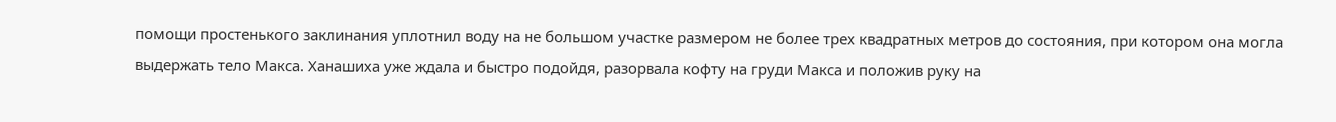помощи простенького заклинания уплотнил воду на не большом участке размером не более трех квадратных метров до состояния, при котором она могла выдержать тело Макса. Ханашиха уже ждала и быстро подойдя, разорвала кофту на груди Макса и положив руку на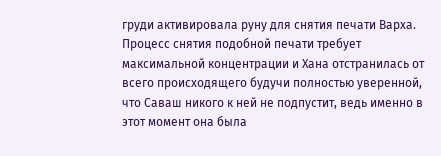груди активировала руну для снятия печати Варха. Процесс снятия подобной печати требует максимальной концентрации и Хана отстранилась от всего происходящего будучи полностью уверенной, что Саваш никого к ней не подпустит, ведь именно в этот момент она была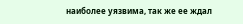наиболее уязвима, так же ее ждал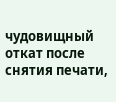чудовищный откат после снятия печати,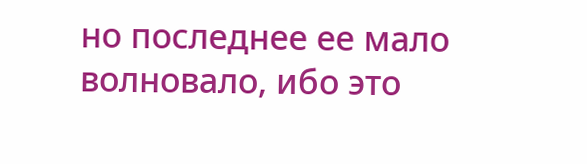но последнее ее мало волновало, ибо это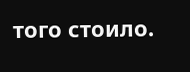того стоило.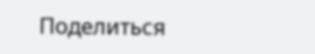Поделиться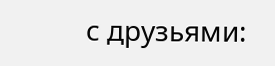с друзьями: